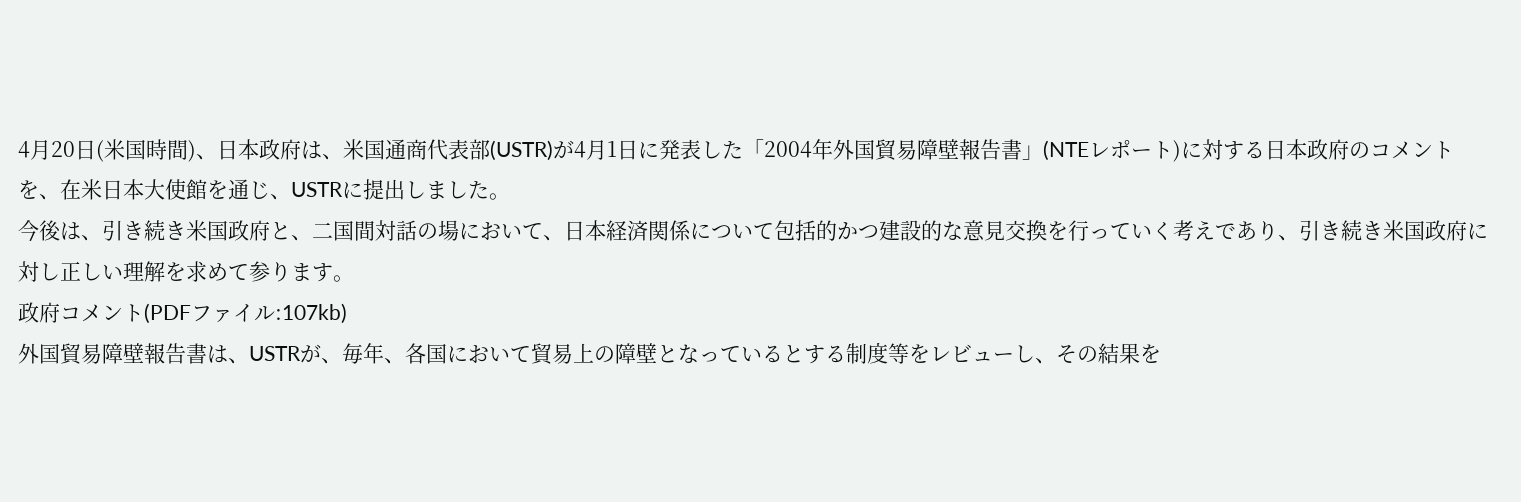4月20日(米国時間)、日本政府は、米国通商代表部(USTR)が4月1日に発表した「2004年外国貿易障壁報告書」(NTEレポート)に対する日本政府のコメントを、在米日本大使館を通じ、USTRに提出しました。
今後は、引き続き米国政府と、二国間対話の場において、日本経済関係について包括的かつ建設的な意見交換を行っていく考えであり、引き続き米国政府に対し正しい理解を求めて参ります。
政府コメント(PDFファイル:107kb)
外国貿易障壁報告書は、USTRが、毎年、各国において貿易上の障壁となっているとする制度等をレビューし、その結果を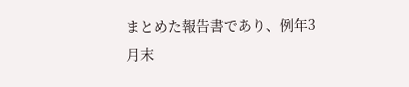まとめた報告書であり、例年3月末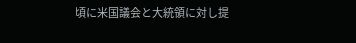頃に米国議会と大統領に対し提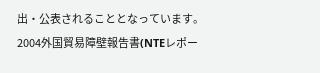出・公表されることとなっています。
2004外国貿易障壁報告書(NTEレポー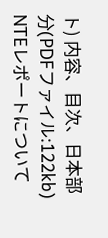ト) 内容、目次、日本部分(PDFファイル:122kb)
NTEレポートについて